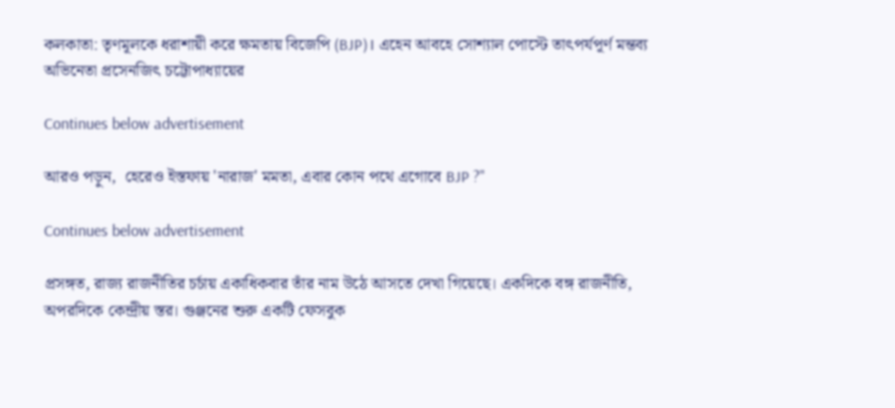কলকাতা: তৃণমূলকে ধরাশায়ী করে ক্ষমতায় বিজেপি (BJP)। এহেন আবহে সোশ্যাল পোস্টে তাৎপর্যপূর্ণ মন্তব্য অভিনেতা প্রসেনজিৎ চট্টোপাধ্যায়ের

Continues below advertisement

আরও পড়ুন,  হেরেও ইস্তফায় 'নারাজ' মমতা, এবার কোন পথে এগোবে BJP ?"

Continues below advertisement

প্রসঙ্গত, রাজ্য রাজনীতির চর্চায় একাধিকবার তাঁর নাম উঠে আসতে দেখা গিয়েছে। একদিকে বঙ্গ রাজনীতি, অপরদিকে কেন্দ্রীয় স্তর। গুঞ্জনের শুরু একটি ফেসবুক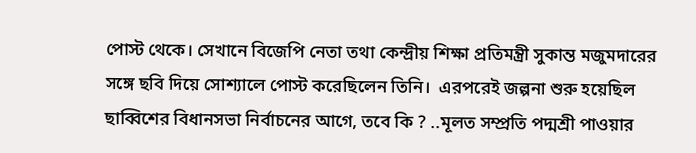পোস্ট থেকে। সেখানে বিজেপি নেতা তথা কেন্দ্রীয় শিক্ষা প্রতিমন্ত্রী সুকান্ত মজুমদারের সঙ্গে ছবি দিয়ে সোশ্যালে পোস্ট করেছিলেন তিনি।  এরপরেই জল্পনা শুরু হয়েছিল ছাব্বিশের বিধানসভা নির্বাচনের আগে, তবে কি ? ..মূলত সম্প্রতি পদ্মশ্রী পাওয়ার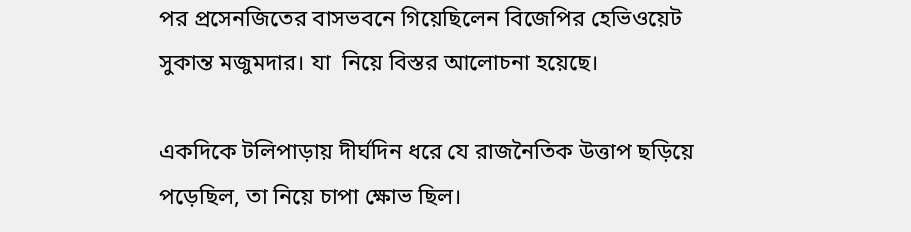পর প্রসেনজিতের বাসভবনে গিয়েছিলেন বিজেপির হেভিওয়েট সুকান্ত মজুমদার। যা  নিয়ে বিস্তর আলোচনা হয়েছে।

একদিকে টলিপাড়ায় দীর্ঘদিন ধরে যে রাজনৈতিক উত্তাপ ছড়িয়ে পড়েছিল, তা নিয়ে চাপা ক্ষোভ ছিল।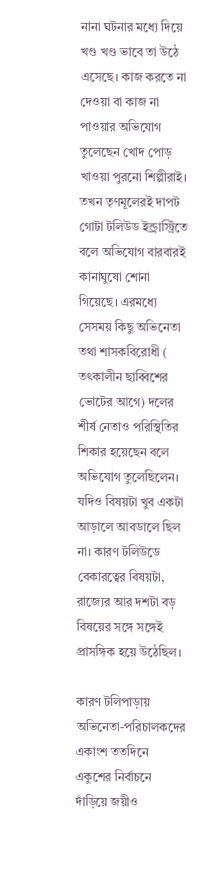নানা ঘটনার মধ্যে দিয়ে খণ্ড খণ্ড ভাবে তা উঠে এসেছে। কাজ করতে না দেওয়া বা কাজ না পাওয়ার অভিযোগ তুলেছেন খোদ পোড় খাওয়া পুরনো শিল্পীরাই। তখন তৃণমূলেরই দাপট গোটা টলিউড ইন্ড্রাস্ট্রিতে বলে অভিযোগ বারবারই কানাঘুষো শোনা গিয়েছে। এরমধ্যে সেসময় কিছু অভিনেতা তথা শাসকবিরোধী ( তৎকালীন ছাব্বিশের ভোটের আগে) দলের শীর্ষ নেতাও পরিস্থিতির শিকার হয়েছেন বলে অভিযোগ তুলেছিলেন। যদিও বিষয়টা খুব একটা আড়ালে আবডালে ছিল না। কারণ টলিউডে বেকারত্বের বিষয়টা, রাজ্যের আর দশটা বড় বিষয়ের সঙ্গে সঙ্গেই প্রাসঙ্গিক হয়ে উঠেছিল।

কারণ টলিপাড়ায় অভিনেতা-পরিচালকদের একাংশ ততদিনে একুশের নির্বাচনে দাঁড়িয়ে জয়ীও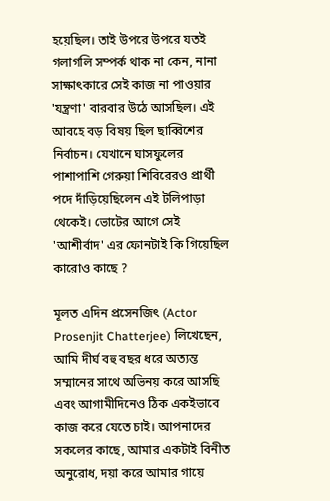হয়েছিল। তাই উপরে উপরে যতই গলাগলি সম্পর্ক থাক না কেন, নানা সাক্ষাৎকারে সেই কাজ না পাওয়ার 'যন্ত্রণা' বারবার উঠে আসছিল। এই আবহে বড় বিষয় ছিল ছাব্বিশের নির্বাচন। যেখানে ঘাসফুলের পাশাপাশি গেরুয়া শিবিরেরও প্রার্থী পদে দাঁড়িয়েছিলেন এই টলিপাড়া থেকেই। ভোটের আগে সেই 'আশীর্বাদ' এর ফোনটাই কি গিয়েছিল কারোও কাছে ?

মূলত এদিন প্রসেনজিৎ (Actor Prosenjit Chatterjee) লিখেছেন, আমি দীর্ঘ বহু বছর ধরে অত্যন্ত সম্মানের সাথে অভিনয় করে আসছি এবং আগামীদিনেও ঠিক একইভাবে কাজ করে যেতে চাই। আপনাদের সকলের কাছে, আমার একটাই বিনীত অনুরোধ, দয়া করে আমার গায়ে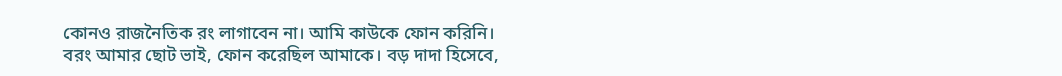কোনও রাজনৈতিক রং লাগাবেন না। আমি কাউকে ফোন করিনি। বরং আমার ছোট ভাই, ফোন করেছিল আমাকে। বড় দাদা হিসেবে,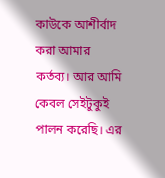কাউকে আশীর্বাদ করা আমার কর্তব্য। আর আমি কেবল সেইটুকুই পালন করেছি। এর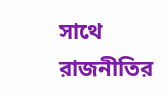সাথে রাজনীতির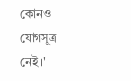কোনও যোগসূত্র নেই।'